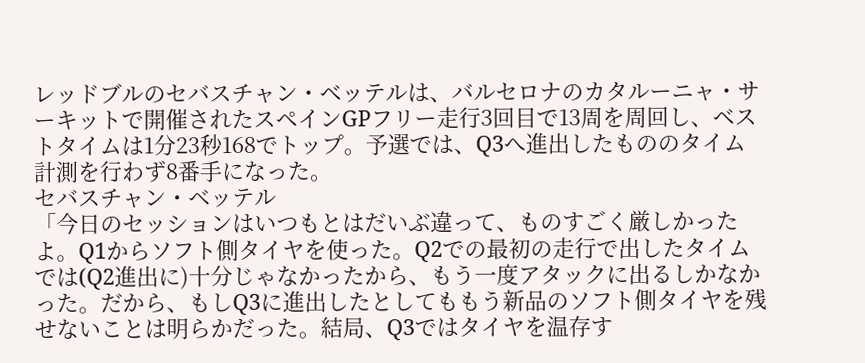レッドブルのセバスチャン・ベッテルは、バルセロナのカタルーニャ・サーキットで開催されたスペインGPフリー走行3回目で13周を周回し、ベストタイムは1分23秒168でトップ。予選では、Q3へ進出したもののタイム計測を行わず8番手になった。
セバスチャン・ベッテル
「今日のセッションはいつもとはだいぶ違って、ものすごく厳しかったよ。Q1からソフト側タイヤを使った。Q2での最初の走行で出したタイムでは(Q2進出に)十分じゃなかったから、もう一度アタックに出るしかなかった。だから、もしQ3に進出したとしてももう新品のソフト側タイヤを残せないことは明らかだった。結局、Q3ではタイヤを温存す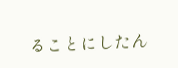ることにしたん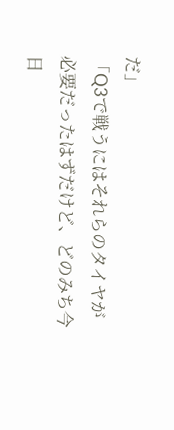だ」
「Q3で戦うにはそれらのタイヤが必要だったはずだけど、どのみち今日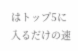はトップ5に入るだけの速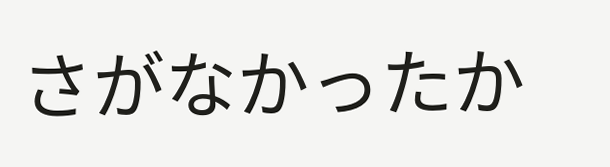さがなかったか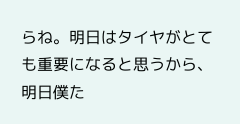らね。明日はタイヤがとても重要になると思うから、明日僕た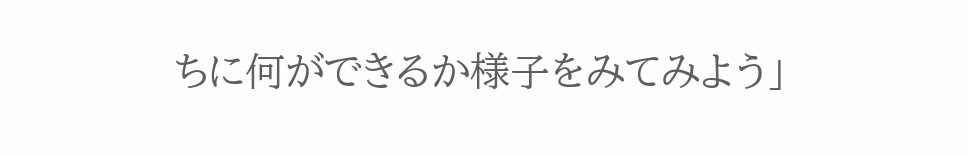ちに何ができるか様子をみてみよう」